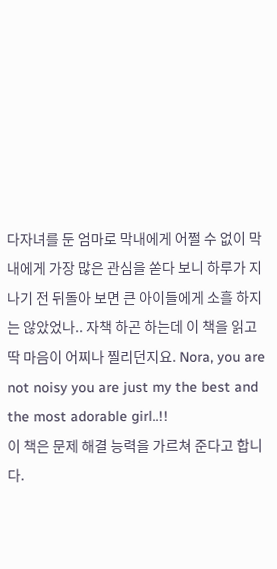다자녀를 둔 엄마로 막내에게 어쩔 수 없이 막내에게 가장 많은 관심을 쏟다 보니 하루가 지나기 전 뒤돌아 보면 큰 아이들에게 소흘 하지는 않았었나.. 자책 하곤 하는데 이 책을 읽고 딱 마음이 어찌나 찔리던지요. Nora, you are not noisy you are just my the best and the most adorable girl..!!
이 책은 문제 해결 능력을 가르쳐 준다고 합니다.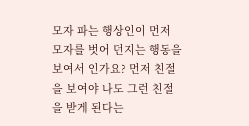모자 파는 행상인이 먼저 모자를 벗어 던지는 행동을 보여서 인가요? 먼저 친절을 보여야 나도 그런 친절을 받게 된다는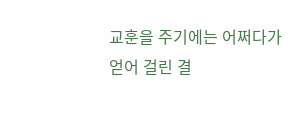교훈을 주기에는 어쩌다가 얻어 걸린 결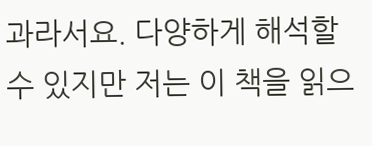과라서요. 다양하게 해석할 수 있지만 저는 이 책을 읽으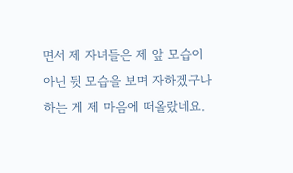면서 제 자녀들은 제 앞 모습이 아닌 뒷 모습을 보며 자하겠구나 하는 게 제 마음에 떠올랐네요.